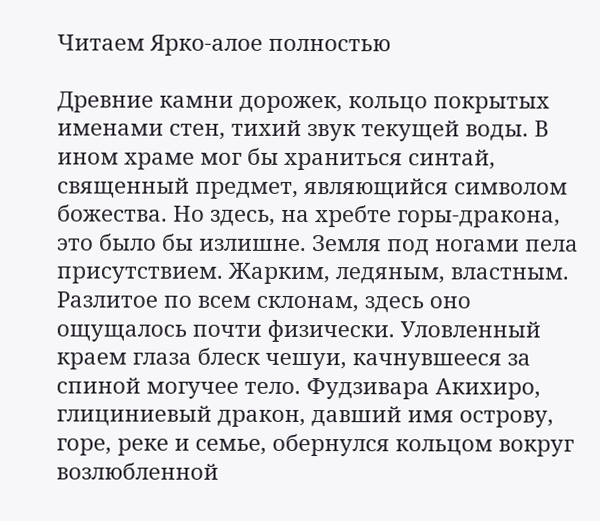Читаем Ярко-алое полностью

Древние камни дорожек, кольцо покрытых именами стен, тихий звук текущей воды. В ином храме мог бы храниться синтай, священный предмет, являющийся символом божества. Но здесь, на хребте горы-дракона, это было бы излишне. Земля под ногами пела присутствием. Жарким, ледяным, властным. Разлитое по всем склонам, здесь оно ощущалось почти физически. Уловленный краем глаза блеск чешуи, качнувшееся за спиной могучее тело. Фудзивара Акихиро, глициниевый дракон, давший имя острову, горе, реке и семье, обернулся кольцом вокруг возлюбленной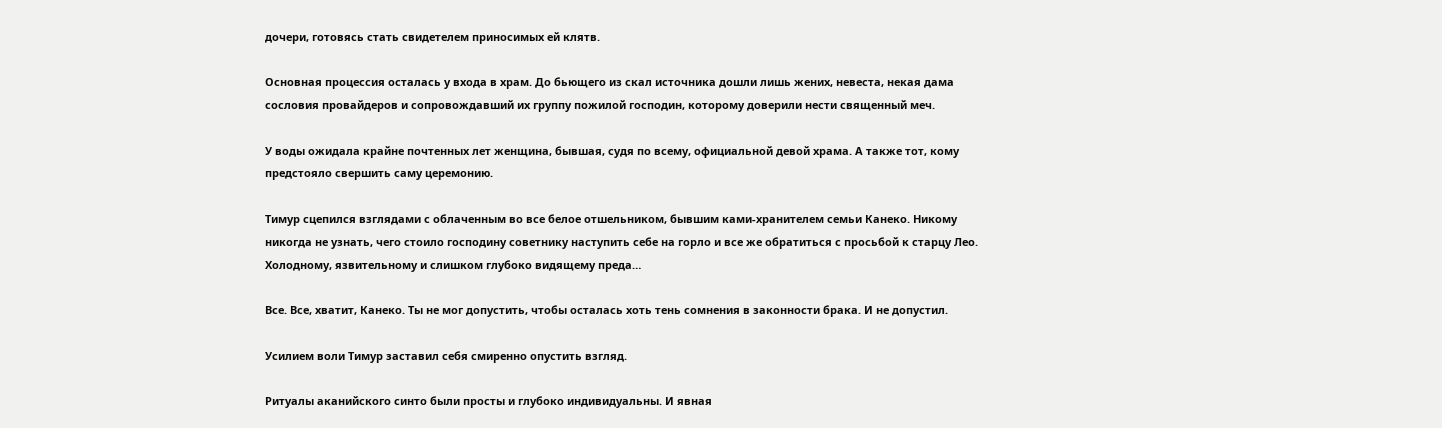дочери, готовясь стать свидетелем приносимых ей клятв.

Основная процессия осталась у входа в храм. До бьющего из скал источника дошли лишь жених, невеста, некая дама сословия провайдеров и сопровождавший их группу пожилой господин, которому доверили нести священный меч.

У воды ожидала крайне почтенных лет женщина, бывшая, судя по всему, официальной девой храма. А также тот, кому предстояло свершить саму церемонию.

Тимур сцепился взглядами с облаченным во все белое отшельником, бывшим ками-хранителем семьи Канеко. Никому никогда не узнать, чего стоило господину советнику наступить себе на горло и все же обратиться с просьбой к старцу Лео. Холодному, язвительному и слишком глубоко видящему преда…

Все. Все, хватит, Канеко. Ты не мог допустить, чтобы осталась хоть тень сомнения в законности брака. И не допустил.

Усилием воли Тимур заставил себя смиренно опустить взгляд.

Ритуалы аканийского синто были просты и глубоко индивидуальны. И явная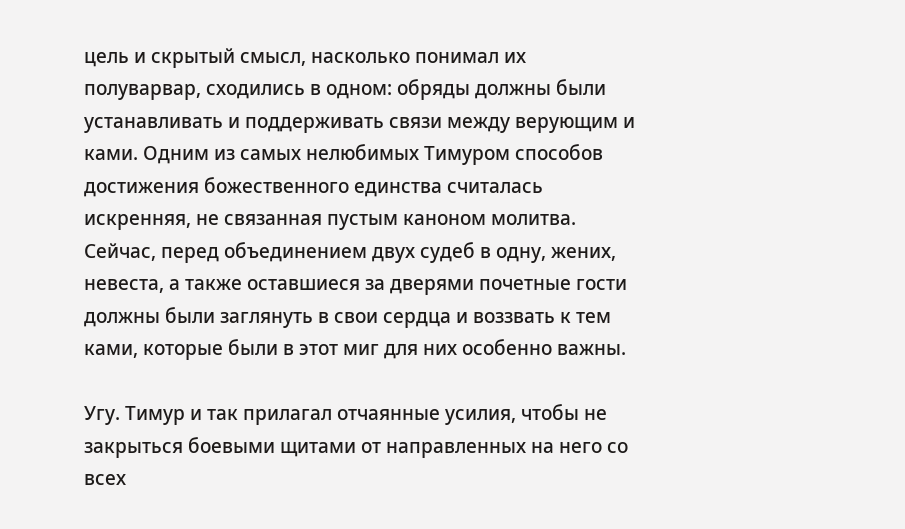цель и скрытый смысл, насколько понимал их полуварвар, сходились в одном: обряды должны были устанавливать и поддерживать связи между верующим и ками. Одним из самых нелюбимых Тимуром способов достижения божественного единства считалась искренняя, не связанная пустым каноном молитва. Сейчас, перед объединением двух судеб в одну, жених, невеста, а также оставшиеся за дверями почетные гости должны были заглянуть в свои сердца и воззвать к тем ками, которые были в этот миг для них особенно важны.

Угу. Тимур и так прилагал отчаянные усилия, чтобы не закрыться боевыми щитами от направленных на него со всех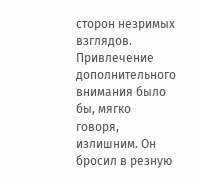сторон незримых взглядов. Привлечение дополнительного внимания было бы, мягко говоря, излишним. Он бросил в резную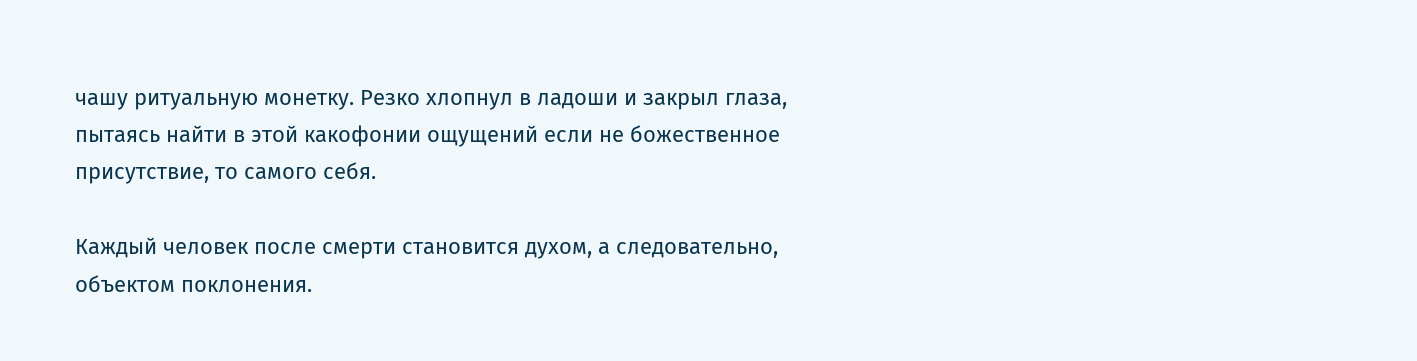чашу ритуальную монетку. Резко хлопнул в ладоши и закрыл глаза, пытаясь найти в этой какофонии ощущений если не божественное присутствие, то самого себя.

Каждый человек после смерти становится духом, а следовательно, объектом поклонения.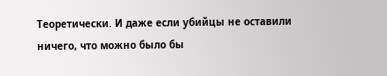Теоретически. И даже если убийцы не оставили ничего, что можно было бы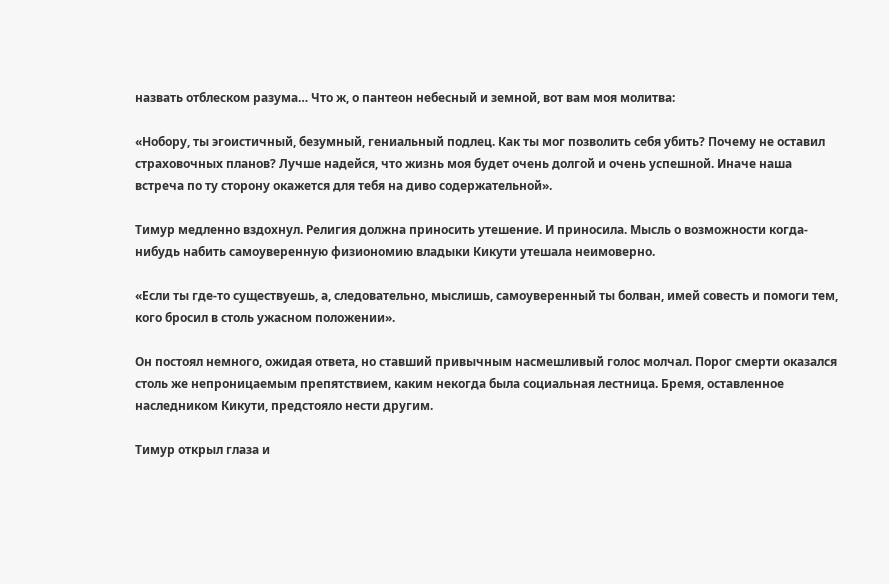назвать отблеском разума… Что ж, о пантеон небесный и земной, вот вам моя молитва:

«Нобору, ты эгоистичный, безумный, гениальный подлец. Как ты мог позволить себя убить? Почему не оставил страховочных планов? Лучше надейся, что жизнь моя будет очень долгой и очень успешной. Иначе наша встреча по ту сторону окажется для тебя на диво содержательной».

Тимур медленно вздохнул. Религия должна приносить утешение. И приносила. Мысль о возможности когда-нибудь набить самоуверенную физиономию владыки Кикути утешала неимоверно.

«Если ты где-то существуешь, а, следовательно, мыслишь, самоуверенный ты болван, имей совесть и помоги тем, кого бросил в столь ужасном положении».

Он постоял немного, ожидая ответа, но ставший привычным насмешливый голос молчал. Порог смерти оказался столь же непроницаемым препятствием, каким некогда была социальная лестница. Бремя, оставленное наследником Кикути, предстояло нести другим.

Тимур открыл глаза и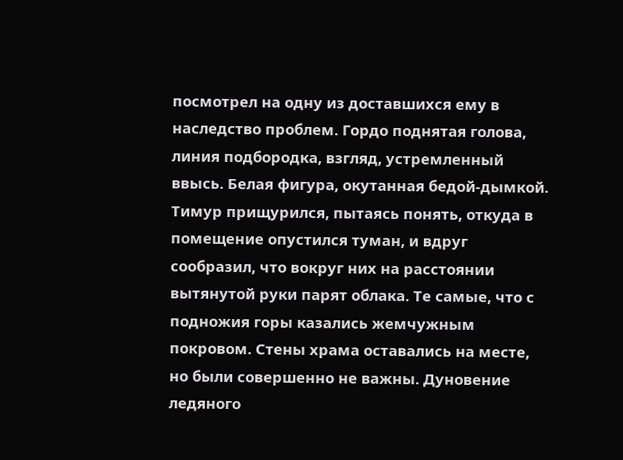посмотрел на одну из доставшихся ему в наследство проблем. Гордо поднятая голова, линия подбородка, взгляд, устремленный ввысь. Белая фигура, окутанная бедой-дымкой. Тимур прищурился, пытаясь понять, откуда в помещение опустился туман, и вдруг сообразил, что вокруг них на расстоянии вытянутой руки парят облака. Те самые, что с подножия горы казались жемчужным покровом. Стены храма оставались на месте, но были совершенно не важны. Дуновение ледяного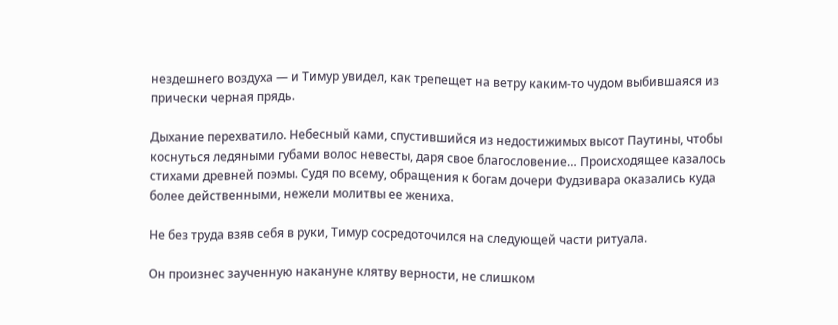нездешнего воздуха — и Тимур увидел, как трепещет на ветру каким-то чудом выбившаяся из прически черная прядь.

Дыхание перехватило. Небесный ками, спустившийся из недостижимых высот Паутины, чтобы коснуться ледяными губами волос невесты, даря свое благословение… Происходящее казалось стихами древней поэмы. Судя по всему, обращения к богам дочери Фудзивара оказались куда более действенными, нежели молитвы ее жениха.

Не без труда взяв себя в руки, Тимур сосредоточился на следующей части ритуала.

Он произнес заученную накануне клятву верности, не слишком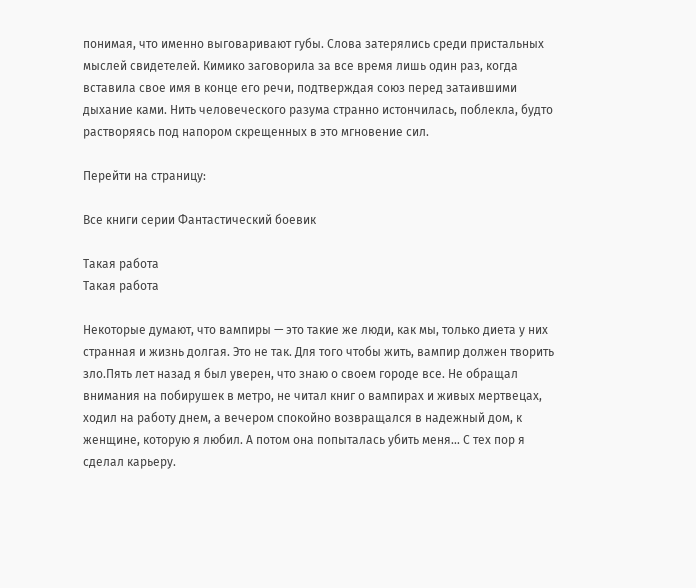понимая, что именно выговаривают губы. Слова затерялись среди пристальных мыслей свидетелей. Кимико заговорила за все время лишь один раз, когда вставила свое имя в конце его речи, подтверждая союз перед затаившими дыхание ками. Нить человеческого разума странно истончилась, поблекла, будто растворяясь под напором скрещенных в это мгновение сил.

Перейти на страницу:

Все книги серии Фантастический боевик

Такая работа
Такая работа

Некоторые думают, что вампиры — это такие же люди, как мы, только диета у них странная и жизнь долгая. Это не так. Для того чтобы жить, вампир должен творить зло.Пять лет назад я был уверен, что знаю о своем городе все. Не обращал внимания на побирушек в метро, не читал книг о вампирах и живых мертвецах, ходил на работу днем, а вечером спокойно возвращался в надежный дом, к женщине, которую я любил. А потом она попыталась убить меня… С тех пор я сделал карьеру.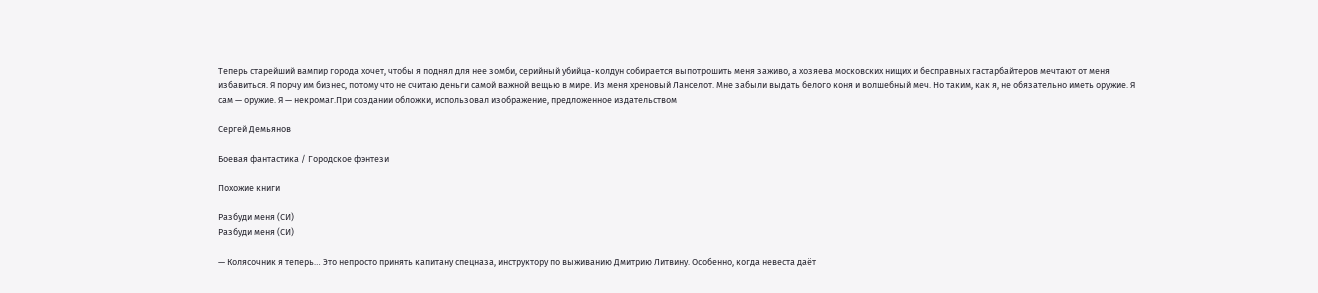Теперь старейший вампир города хочет, чтобы я поднял для нее зомби, серийный убийца-колдун собирается выпотрошить меня заживо, а хозяева московских нищих и бесправных гастарбайтеров мечтают от меня избавиться. Я порчу им бизнес, потому что не считаю деньги самой важной вещью в мире. Из меня хреновый Ланселот. Мне забыли выдать белого коня и волшебный меч. Но таким, как я, не обязательно иметь оружие. Я сам — оружие. Я — некромаг.При создании обложки, использовал изображение, предложенное издательством

Сергей Демьянов

Боевая фантастика / Городское фэнтези

Похожие книги

Разбуди меня (СИ)
Разбуди меня (СИ)

— Колясочник я теперь… Это непросто принять капитану спецназа, инструктору по выживанию Дмитрию Литвину. Особенно, когда невеста даёт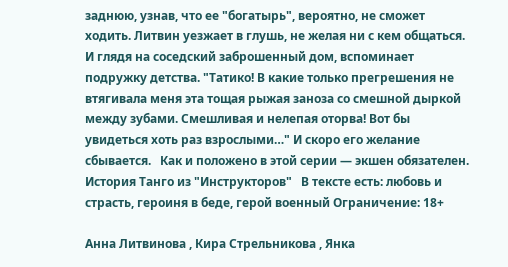заднюю, узнав, что ее "богатырь", вероятно, не сможет ходить. Литвин уезжает в глушь, не желая ни с кем общаться. И глядя на соседский заброшенный дом, вспоминает подружку детства. "Татико! В какие только прегрешения не втягивала меня эта тощая рыжая заноза со смешной дыркой между зубами. Смешливая и нелепая оторва! Вот бы увидеться хоть раз взрослыми…" И скоро его желание сбывается.   Как и положено в этой серии — экшен обязателен. История Танго из "Инструкторов"   В тексте есть: любовь и страсть, героиня в беде, герой военный Ограничение: 18+

Анна Литвинова , Кира Стрельникова , Янка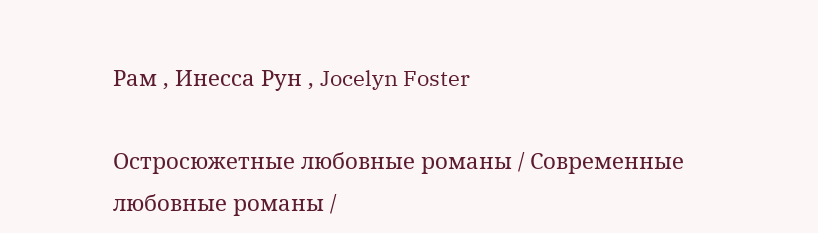Рам , Инесса Рун , Jocelyn Foster

Остросюжетные любовные романы / Современные любовные романы /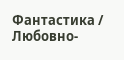Фантастика / Любовно-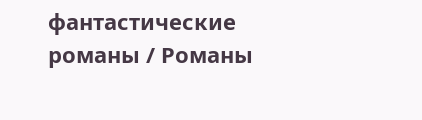фантастические романы / Романы